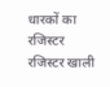धारकों का रजिस्टर
रजिस्टर खाली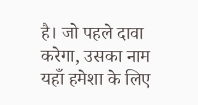है। जो पहले दावा करेगा, उसका नाम यहाँ हमेशा के लिए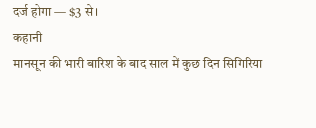दर्ज होगा — $3 से।
कहानी
मानसून की भारी बारिश के बाद साल में कुछ दिन सिगिरिया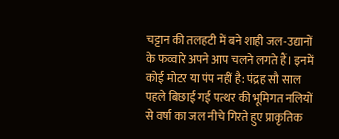चट्टान की तलहटी में बने शाही जल-उद्यानों के फव्वारे अपने आप चलने लगते हैं। इनमें कोई मोटर या पंप नहीं है: पंद्रह सौ साल पहले बिछाई गई पत्थर की भूमिगत नलियों से वर्षा का जल नीचे गिरते हुए प्राकृतिक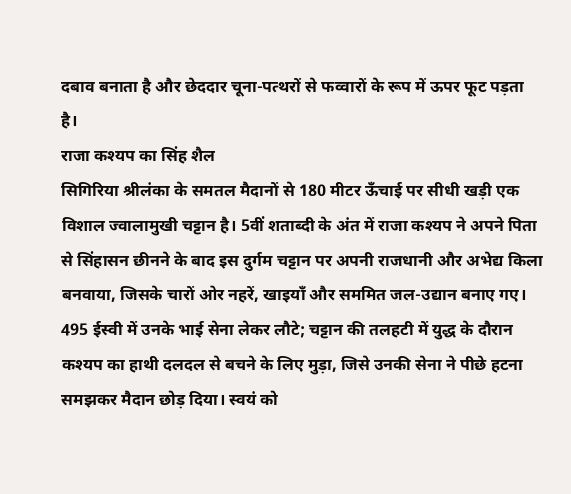दबाव बनाता है और छेददार चूना-पत्थरों से फव्वारों के रूप में ऊपर फूट पड़ता है।
राजा कश्यप का सिंह शैल
सिगिरिया श्रीलंका के समतल मैदानों से 180 मीटर ऊँचाई पर सीधी खड़ी एक विशाल ज्वालामुखी चट्टान है। 5वीं शताब्दी के अंत में राजा कश्यप ने अपने पिता से सिंहासन छीनने के बाद इस दुर्गम चट्टान पर अपनी राजधानी और अभेद्य किला बनवाया, जिसके चारों ओर नहरें, खाइयाँ और सममित जल-उद्यान बनाए गए।
495 ईस्वी में उनके भाई सेना लेकर लौटे; चट्टान की तलहटी में युद्ध के दौरान कश्यप का हाथी दलदल से बचने के लिए मुड़ा, जिसे उनकी सेना ने पीछे हटना समझकर मैदान छोड़ दिया। स्वयं को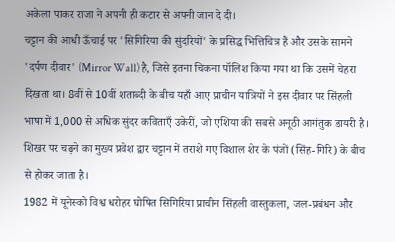अकेला पाकर राजा ने अपनी ही कटार से अपनी जान दे दी।
चट्टान की आधी ऊँचाई पर 'सिगिरिया की सुंदरियों' के प्रसिद्ध भित्तिचित्र हैं और उसके सामने 'दर्पण दीवार' (Mirror Wall) है, जिसे इतना चिकना पॉलिश किया गया था कि उसमें चेहरा दिखता था। 8वीं से 10वीं शताब्दी के बीच यहाँ आए प्राचीन यात्रियों ने इस दीवार पर सिंहली भाषा में 1,000 से अधिक सुंदर कविताएँ उकेरीं, जो एशिया की सबसे अनूठी आगंतुक डायरी है।
शिखर पर चढ़ने का मुख्य प्रवेश द्वार चट्टान में तराशे गए विशाल शेर के पंजों (सिंह-गिरि) के बीच से होकर जाता है।
1982 में यूनेस्को विश्व धरोहर घोषित सिगिरिया प्राचीन सिंहली वास्तुकला, जल-प्रबंधन और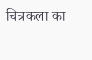चित्रकला का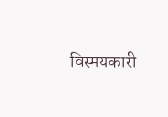विस्मयकारी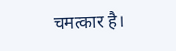चमत्कार है।